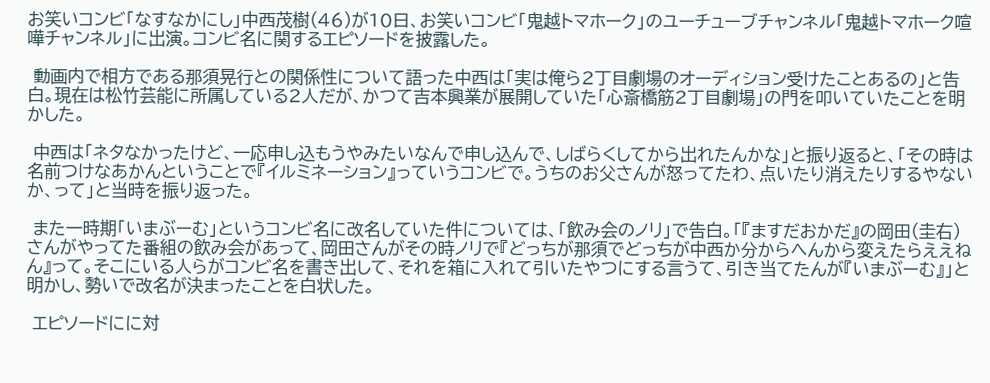お笑いコンビ「なすなかにし」中西茂樹(46)が10日、お笑いコンビ「鬼越トマホーク」のユーチューブチャンネル「鬼越トマホーク喧嘩チャンネル」に出演。コンビ名に関するエピソードを披露した。

 動画内で相方である那須晃行との関係性について語った中西は「実は俺ら2丁目劇場のオーディション受けたことあるの」と告白。現在は松竹芸能に所属している2人だが、かつて吉本興業が展開していた「心斎橋筋2丁目劇場」の門を叩いていたことを明かした。

 中西は「ネタなかったけど、一応申し込もうやみたいなんで申し込んで、しばらくしてから出れたんかな」と振り返ると、「その時は名前つけなあかんということで『イルミネーション』っていうコンビで。うちのお父さんが怒ってたわ、点いたり消えたりするやないか、って」と当時を振り返った。

 また一時期「いまぶーむ」というコンビ名に改名していた件については、「飲み会のノリ」で告白。「『ますだおかだ』の岡田(圭右)さんがやってた番組の飲み会があって、岡田さんがその時ノリで『どっちが那須でどっちが中西か分からへんから変えたらええねん』って。そこにいる人らがコンビ名を書き出して、それを箱に入れて引いたやつにする言うて、引き当てたんが『いまぶーむ』」と明かし、勢いで改名が決まったことを白状した。

 エピソードにに対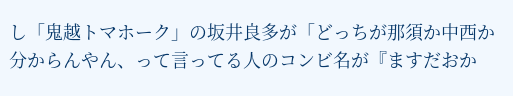し「鬼越トマホーク」の坂井良多が「どっちが那須か中西か分からんやん、って言ってる人のコンビ名が『ますだおか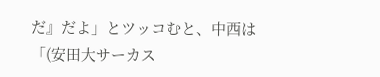だ』だよ」とツッコむと、中西は「(安田大サーカス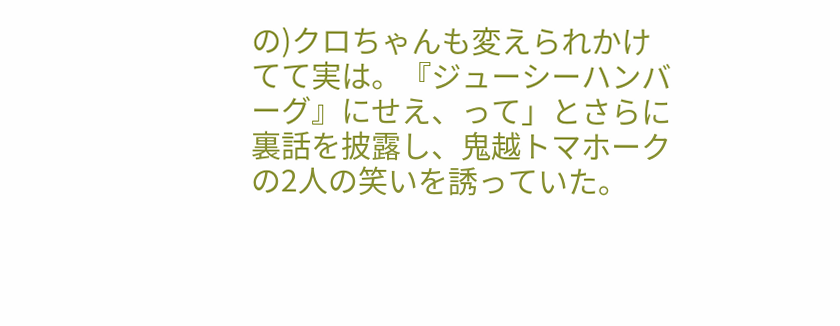の)クロちゃんも変えられかけてて実は。『ジューシーハンバーグ』にせえ、って」とさらに裏話を披露し、鬼越トマホークの2人の笑いを誘っていた。